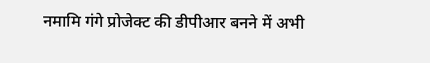नमामि गंगे प्रोजेक्ट की डीपीआर बनने में अभी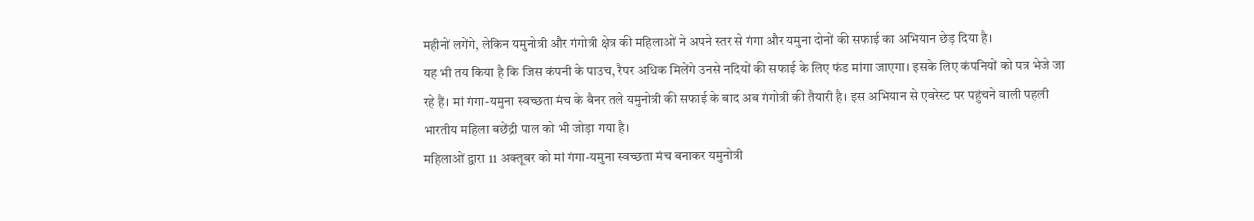महीनों लगेंगे, लेकिन यमुनोत्री और गंगोत्री क्षेत्र की महिलाओं ने अपने स्तर से गंगा और यमुना दोनों की सफाई का अभियान छेड़ दिया है।
यह भी तय किया है कि जिस कंपनी के पाउच, रैपर अधिक मिलेंगे उनसे नदियों की सफाई के लिए फंड मांगा जाएगा। इसके लिए कंपनियों को पत्र भेजे जा रहे हैं। मां गंगा-यमुना स्वच्छता मंच के बैनर तले यमुनोत्री की सफाई के बाद अब गंगोत्री की तैयारी है। इस अभियान से एवरेस्ट पर पहुंचने वाली पहली भारतीय महिला बछेंद्री पाल को भी जोड़ा गया है।
महिलाओं द्वारा 11 अक्तूबर को मां गंगा-यमुना स्वच्छता मंच बनाकर यमुनोत्री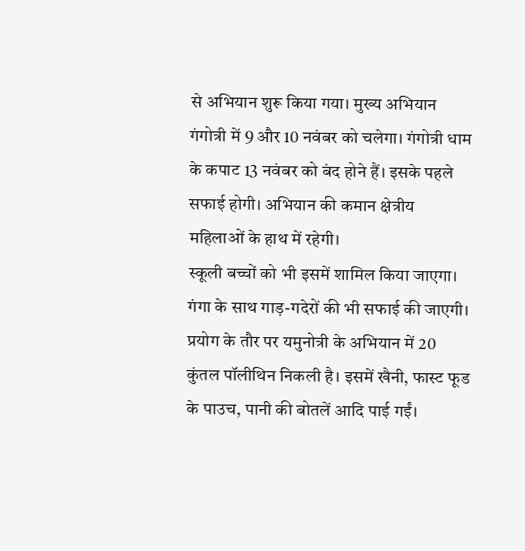से अभियान शुरू किया गया। मुख्य अभियान गंगोत्री में 9 और 10 नवंबर को चलेगा। गंगोत्री धाम के कपाट 13 नवंबर को बंद होने हैं। इसके पहले सफाई होगी। अभियान की कमान क्षेत्रीय महिलाओं के हाथ में रहेगी।
स्कूली बच्चों को भी इसमें शामिल किया जाएगा। गंगा के साथ गाड़-गदेरों की भी सफाई की जाएगी। प्रयोग के तौर पर यमुनोत्री के अभियान में 20 कुंतल पॉलीथिन निकली है। इसमें खैनी, फास्ट फूड के पाउच, पानी की बोतलें आदि पाई गईं।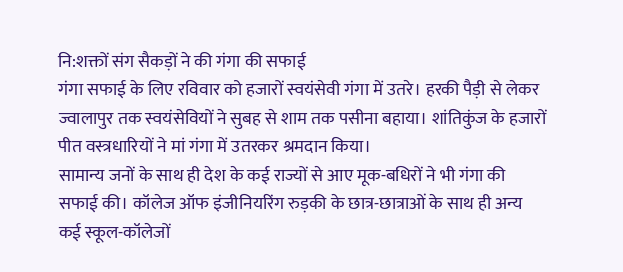नि:शक्तों संग सैकड़ों ने की गंगा की सफाई
गंगा सफाई के लिए रविवार को हजारों स्वयंसेवी गंगा में उतरे। हरकी पैड़ी से लेकर ज्वालापुर तक स्वयंसेवियों ने सुबह से शाम तक पसीना बहाया। शांतिकुंज के हजारों पीत वस्त्रधारियों ने मां गंगा में उतरकर श्रमदान किया।
सामान्य जनों के साथ ही देश के कई राज्यों से आए मूक-बधिरों ने भी गंगा की सफाई की। कॉलेज ऑफ इंजीनियरिंग रुड़की के छात्र-छात्राओं के साथ ही अन्य कई स्कूल-कॉलेजों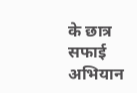के छात्र सफाई अभियान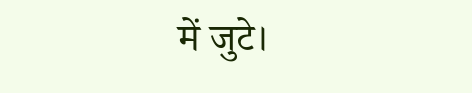में जुटे।